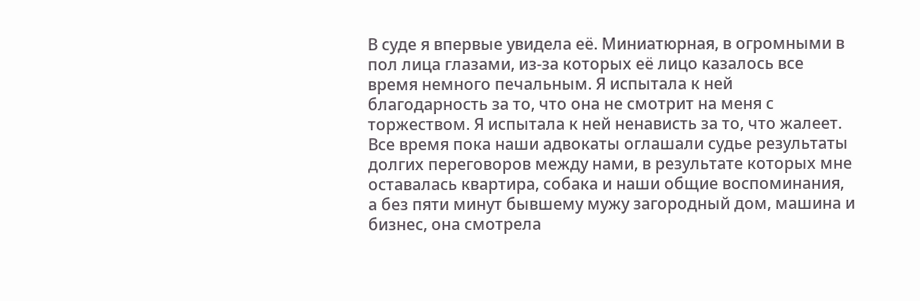В суде я впервые увидела её. Миниатюрная, в огромными в пол лица глазами, из-за которых её лицо казалось все время немного печальным. Я испытала к ней благодарность за то, что она не смотрит на меня с торжеством. Я испытала к ней ненависть за то, что жалеет.
Все время пока наши адвокаты оглашали судье результаты долгих переговоров между нами, в результате которых мне оставалась квартира, собака и наши общие воспоминания, а без пяти минут бывшему мужу загородный дом, машина и бизнес, она смотрела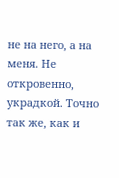не на него, а на меня. Не откровенно, украдкой. Точно так же, как и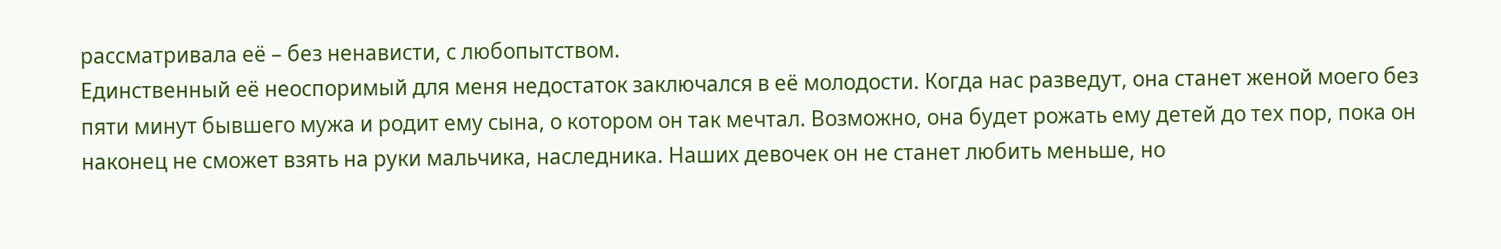рассматривала её – без ненависти, с любопытством.
Единственный её неоспоримый для меня недостаток заключался в её молодости. Когда нас разведут, она станет женой моего без пяти минут бывшего мужа и родит ему сына, о котором он так мечтал. Возможно, она будет рожать ему детей до тех пор, пока он наконец не сможет взять на руки мальчика, наследника. Наших девочек он не станет любить меньше, но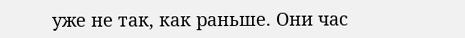уже не так, как раньше. Они час